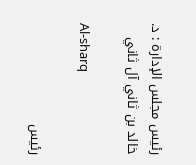رئيس مجلس الإدارة : د. خالد بن ثاني آل ثاني

Al-sharq

رئيس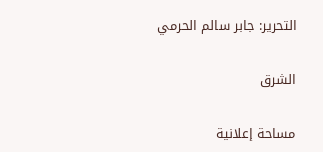التحرير: جابر سالم الحرمي

الشرق

مساحة إعلانية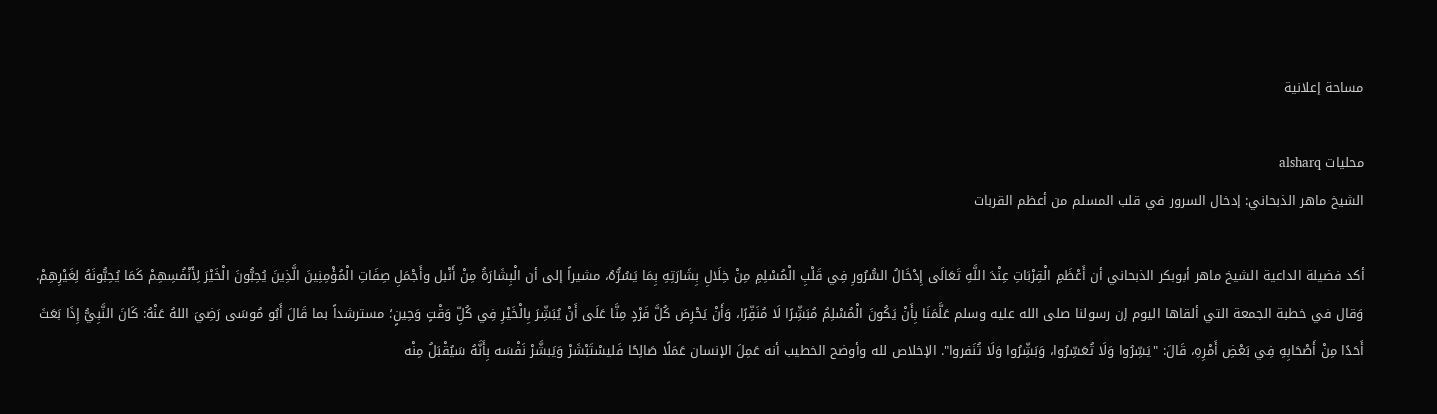مساحة إعلانية

محليات alsharq
الشيخ ماهر الذبحاني: إدخال السرور في قلب المسلم من أعظم القربات

أكد فضيلة الداعية الشيخ ماهر أبوبكر الذبحاني أن أَعْظَمِ الْقِرْبَاتِ عِنْدَ اللَّهِ تَعَالَى إِدْخَالُ السُّرُورِ فِي قَلْبِ الْمُسْلِمِ مِنْ خِلَالِ بِشَارَتِهِ بِمَا يَسُرُّهُ، مشيراً إلى أن الْبِشَارَةُ مِنْ أَنْبل وأَجْمَلِ صِفَاتِ الْمُؤْمِنِينَ الَّذِينَ يُحِبُّونَ الْخَيْرَ لِأَنْفُسِهِمْ كَمَا يُحِبُّونَهُ لِغَيْرِهِمْ. وَقال في خطبة الجمعة التي ألقاها اليوم إن رسولنا صلى الله عليه وسلم عَلَّمَنَا بِأَنْ يَكُونَ الْمُسْلِمُ مُبَشِّرًا لَا مُنَفِّرًا، وَأَنْ يَحْرِصَ كُلَّ فَرْدٍ مِنَّا عَلَى أَنْ يُبَشِّرَ بِالْخَيْرِ فِي كُلِّ وَقْتٍ وَحِينٍ؛ مسترشداً بما قَالَ أَبُو مُوسَى رَضِيَ اللهُ عَنْهُ: كَانَ النَّبِيُّ إِذَا بَعَثَ أَحَدًا مِنْ أَصْحَابِهِ فِي بَعْضِ أَمْرِهِ، قَالَ: "يَسِّرُوا وَلَا تُعَسِّرُوا، وَبَشِّرُوا وَلَا تُنَفروا". الإخلاص لله وأوضح الخطيب أنه عَمِلَ الإنسان عَمَلًا صَالِحًا ‌فَليسْتَبْشَرْ وَيَبشَّرْ نَفْسَه بِأَنَّهُ سَيُقْبَلُ مِنْه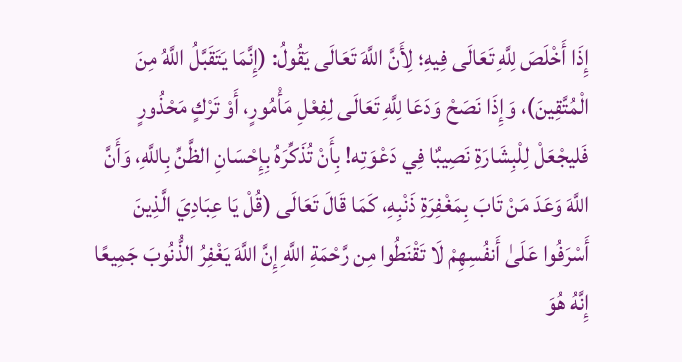إِذَا أَخْلَصَ لِلَّهِ تَعَالَى فِيهِ؛ لِأَنَّ اللَّهَ تَعَالَى يَقُولُ: (إِنَّمَا يَتَقَبَّلُ اللَّهُ مِنَ الْمُتَّقِينَ)، وَإِذَا نَصَحْ وَدَعَا لِلَّهِ تَعَالَى لِفِعْلِ مَأْمُورٍ، أَوْ تَرْكٍ مَحْذُورٍ فَليجْعَلْ لِلْبِشَارَةِ نَصِيبٌا فِي دَعْوَتِه! بِأَنْ تُذَكِّرَهُ بِإِحْسَانِ الظَّنِّ بِاللَّهِ، وَأَنَّ اللَّهَ وَعَدَ مَنْ تَابَ بِمَغْفِرَةِ ذَنْبِهِ، كَمَا قَالَ تَعَالَى (قُلْ يَا عِبَادِيَ الَّذِينَ أَسْرَفُوا عَلَىٰ أَنفُسِهِمْ لَا تَقْنَطُوا مِن رَّحْمَةِ اللَّهِ إِنَّ اللَّهَ يَغْفِرُ الذُّنُوبَ جَمِيعًا إِنَّهُ هُوَ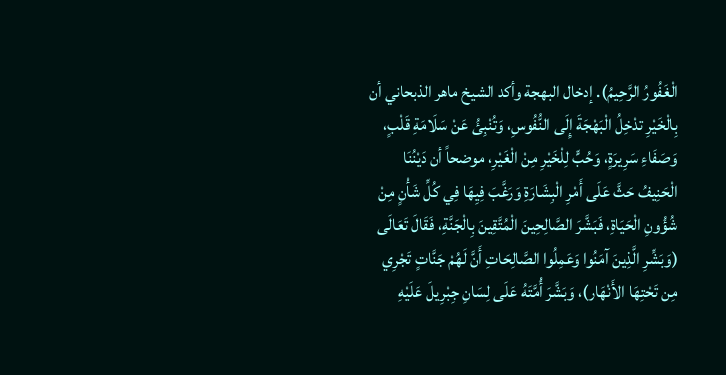الْغَفُورُ الرَّحِيمُ). إدخال البهجة وأكد الشيخ ماهر الذبحاني أن بِالْخَيْرِ تدْخِلُ الْبَهْجَةَ إِلَى النُّفُوسِ، وَتُنْبِئُ عَنْ سَلَامَةِ قَلْبٍ، وَصَفَاءِ سَرِيرَةٍ، وَحُبٍّ لِلْخَيْرِ مِنْ الْغَيْرِ، موضحاً أن دَيْنُنَا الْحَنِيفُ حَثَّ عَلَى أَمْرِ الْبِشَارَةِ وَرَغَّبَ فِيِهَا فِي كُلِّ شَأْنٍ مِنْ شُؤُونِ الْحَيَاةِ، فَبَشَّرَ الصَّالِحِينَ الْمُتَّقِينَ بِالْجَنَّةِ، فَقَالَ تَعَالَى (وَبَشِّرِ الَّذِينَ آمَنُوا وَعَمِلُوا الصَّالِحَاتِ أَنَّ لَهُمْ جَنَّاتٍ تَجْرِي مِن تَحْتِهَا الأَنْهَار)، وَبَشَّرَ أُمَّتَهُ عَلَى لِسَانِ جِبْرِيلَ عَلَيْهِ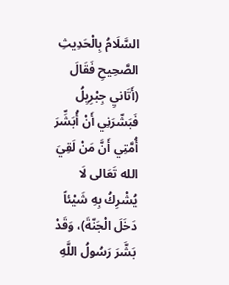السَّلَامُ بِالْحَدِيثِ الصَّحِيحِ فَقَالَ (أَتَانيِ جِبْرِيِلُ فَبَشّرَنِي أَنْ أُبَشِّرَ أُمَّتِي أَنَّ مَنْ لَقِيَ الله تَعَالى لَا يُشْرِكُ بِهِ شَيْئاً دَخَلَ الْجَنّةَ)، وَقَدْ بَشَّرَ رَسُولُ اللَّهِ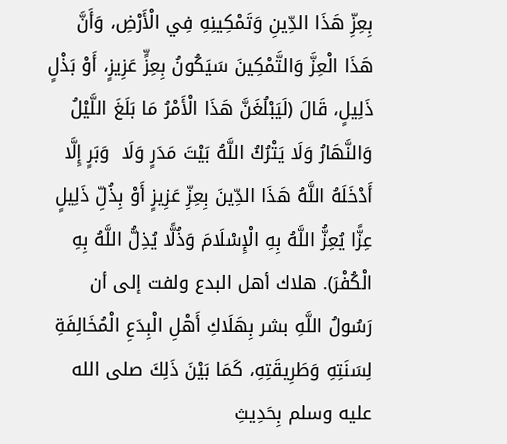بِعِزِّ هَذَا الدِّينِ وَتَمْكِينِهِ فِي الْأَرْضِ، وَأَنَّ هَذَا الْعِزَّ وَالتَّمْكِينَ سَيَكُونُ بِعِزٍّ عَزِيزٍ، أَوْ بَذْلٍ ذَلِيلٍ، قَالَ (لَيَبْلُغَنَّ هَذَا الْأَمْرُ مَا بَلَغَ اللَّيْلُ وَالنَّهَارُ وَلَا يَتْرُكُ اللَّهُ بَيْتَ مَدَرٍ وَلَا  وَبَرٍ إِلَّا أَدْخَلَهُ اللَّهُ هَذَا الدِّينَ بِعِزِّ عَزِيزٍ أَوْ بِذُلِّ ذَلِيلٍ عِزًّا يُعِزُّ اللَّهُ بِهِ الْإِسْلَامَ وَذُلًّا يُذِلُّ اللَّهُ بِهِ الْكُفْرَ). هلاك أهل البدع ولفت إلى أن رَسُولُ اللَّهِ بشر بِهَلَاكِ أَهْلِ الْبِدَعِ الْمُخَالِفَةِ لِسَنَتِهِ وَطَرِيقَتِهِ، كَمَا بَيْنَ ذَلِكَ صلى الله عليه وسلم بِحَدِيثِ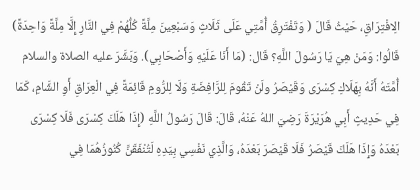الِافْتِرَاقِ، حَيْثُ قَالَ ( وَتَفْتَرِقُ أُمَّتِي عَلَى ثَلَاثٍ وَسَبْعِينَ مِلَّةً كُلُّهُمْ فِي النَّارِ إِلَّا مِلَّةً وَاحِدَةً) قَالُوا: وَمَنْ هِيَ يَا رَسُولَ اللَّهِ؟ قَال: (مَا أَنَا عَلَيْهِ وَأَصْحَابِي). وَبَشَّرَ عليه الصلاة والسلام أُمَّتَهُ أَنَّهُ بِهَلَاكِ كِسْرَى وَقَيْصَرُ ولَنْ تَقُومَ لِلرَّافِضَةِ وَلَا لِلرُّومِ قَائِمَةً فِي الْعِرَاقِ أَوِ الشَّامِ، كَمَا فِي حَدِيثٍ أَبِي هُرَيْرَةَ رَضِيَ اللهُ عَنْهُ، قَالَ: قَالَ رَسُولُ اللَّهِ (إِذَا هَلَكَ كِسْرَى فَلَا كِسْرَى بَعْدَهُ وَإِذَا هَلَكَ قَيْصَرُ فَلَا قَيْصَرَ بَعْدَهُ، وَالَّذِي نَفْسِي بِيَدِهِ لَتُنْفَقَنَّ كُنُوزُهُمَا فِي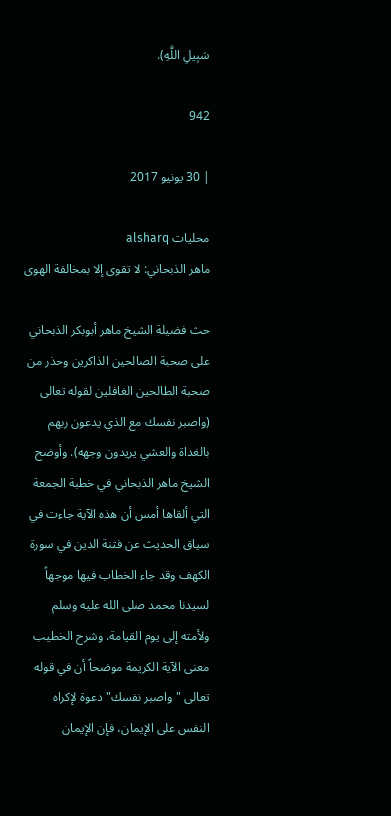سَبِيلِ اللَّهِ).

942

| 30 يونيو 2017

محليات alsharq
ماهر الذبحاني: لا تقوى إلا بمخالفة الهوى

حث فضيلة الشيخ ماهر أبوبكر الذبحاني على صحبة الصالحين الذاكرين وحذر من صحبة الطالحين الغافلين لقوله تعالى (واصبر نفسك مع الذي يدعون ربهم بالغداة والعشي يريدون وجهه). وأوضح الشيخ ماهر الذبحاني في خطبة الجمعة التي ألقاها أمس أن هذه الآية جاءت في سياق الحديث عن فتنة الدين في سورة الكهف وقد جاء الخطاب فيها موجهاً لسيدنا محمد صلى الله عليه وسلم ولأمته إلى يوم القيامة. وشرح الخطيب معنى الآية الكريمة موضحاً أن في قوله تعالى "واصبر نفسك" دعوة لإكراه النفس على الإيمان، فإن الإيمان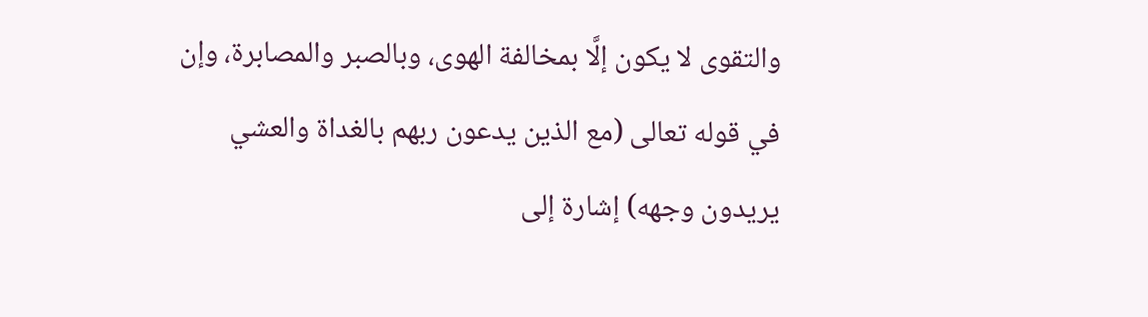والتقوى لا يكون إلَّا بمخالفة الهوى، وبالصبر والمصابرة، وإن في قوله تعالى (مع الذين يدعون ربهم بالغداة والعشي يريدون وجهه) إشارة إلى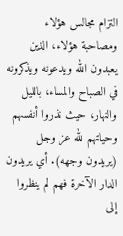التزام مجالس هؤلاء ومصاحبة هؤلاء، الذين يعبدون الله ويدعونه ويذكرونه في الصباح والمساء، بالليل والنهار، حيث نذروا أنفسهم وحياتهم لله عز وجل (يريدون وجهه). أي يريدون الدار الآخرة فهم لم ينظروا إلى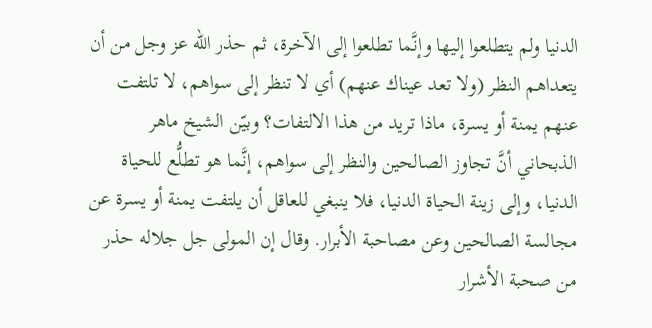الدنيا ولم يتطلعوا إليها وإنَّما تطلعوا إلى الآخرة، ثم حذر الله عز وجل من أن يتعداهم النظر (ولا تعد عيناك عنهم) أي لا تنظر إلى سواهم، لا تلتفت عنهم يمنة أو يسرة، ماذا تريد من هذا الالتفات؟ وبيّن الشيخ ماهر الذبحاني أنَّ تجاوز الصالحين والنظر إلى سواهم، إنَّما هو تطلُّع للحياة الدنيا، وإلى زينة الحياة الدنيا، فلا ينبغي للعاقل أن يلتفت يمنة أو يسرة عن مجالسة الصالحين وعن مصاحبة الأبرار. وقال إن المولى جل جلاله حذر من صحبة الأشرار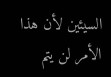السيئين لأن هذا الأمر لن يتم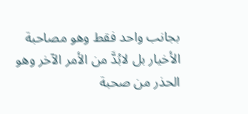بجانب واحد فقط وهو مصاحبة الأخيار بل لابُدَّ من الأمر الآخر وهو الحذر من صحبة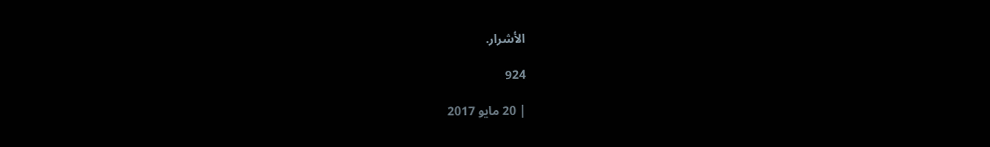الأشرار.

924

| 20 مايو 2017